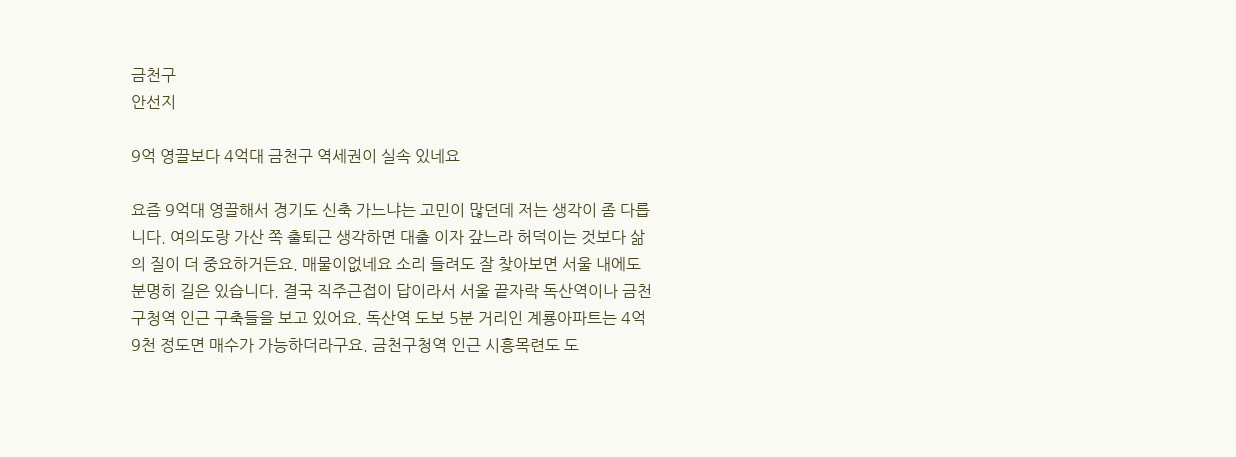금천구
안선지

9억 영끌보다 4억대 금천구 역세권이 실속 있네요

요즘 9억대 영끌해서 경기도 신축 가느냐는 고민이 많던데 저는 생각이 좀 다릅니다. 여의도랑 가산 쪽 출퇴근 생각하면 대출 이자 갚느라 허덕이는 것보다 삶의 질이 더 중요하거든요. 매물이없네요 소리 들려도 잘 찾아보면 서울 내에도 분명히 길은 있습니다. 결국 직주근접이 답이라서 서울 끝자락 독산역이나 금천구청역 인근 구축들을 보고 있어요. 독산역 도보 5분 거리인 계룡아파트는 4억 9천 정도면 매수가 가능하더라구요. 금천구청역 인근 시흥목련도 도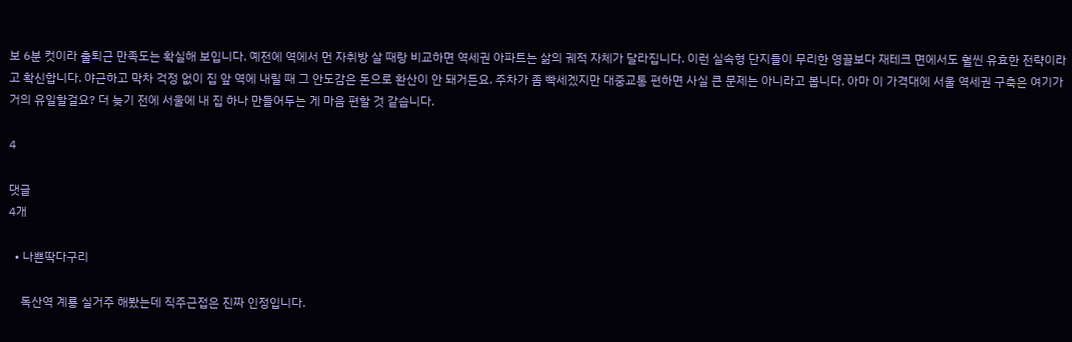보 6분 컷이라 출퇴근 만족도는 확실해 보입니다. 예전에 역에서 먼 자취방 살 때랑 비교하면 역세권 아파트는 삶의 궤적 자체가 달라집니다. 이런 실속형 단지들이 무리한 영끌보다 재테크 면에서도 훨씬 유효한 전략이라고 확신합니다. 야근하고 막차 걱정 없이 집 앞 역에 내릴 때 그 안도감은 돈으로 환산이 안 돼거든요. 주차가 좀 빡세겠지만 대중교통 편하면 사실 큰 문제는 아니라고 봅니다. 아마 이 가격대에 서울 역세권 구축은 여기가 거의 유일할걸요? 더 늦기 전에 서울에 내 집 하나 만들어두는 게 마음 편할 것 같습니다.

4

댓글
4개

  • 나쁜딱다구리

    독산역 계룡 실거주 해봤는데 직주근접은 진짜 인정입니다.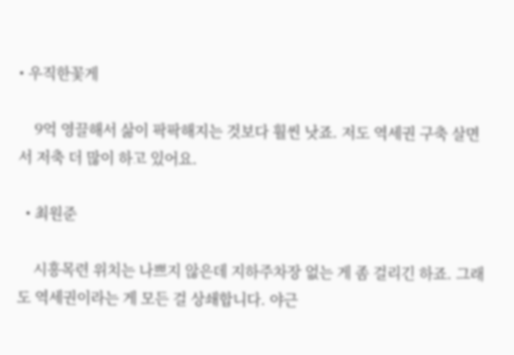• 우직한꽃게

    9억 영끌해서 삶이 팍팍해지는 것보다 훨씬 낫죠. 저도 역세권 구축 살면서 저축 더 많이 하고 있어요.

  • 최원준

    시흥목련 위치는 나쁘지 않은데 지하주차장 없는 게 좀 걸리긴 하죠. 그래도 역세권이라는 게 모든 걸 상쇄합니다. 야근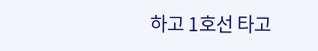하고 1호선 타고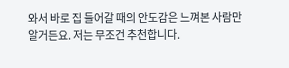와서 바로 집 들어갈 때의 안도감은 느껴본 사람만 알거든요. 저는 무조건 추천합니다.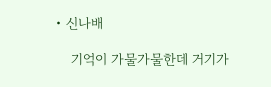• 신나배

    기억이 가물가물한데 거기가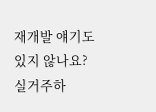재개발 얘기도 있지 않나요? 실거주하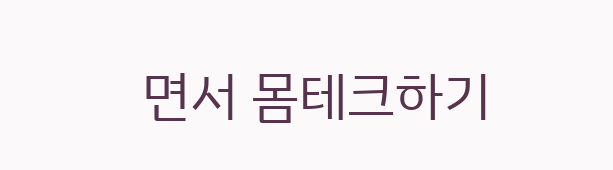면서 몸테크하기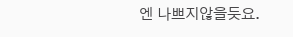엔 나쁘지않을듯요.